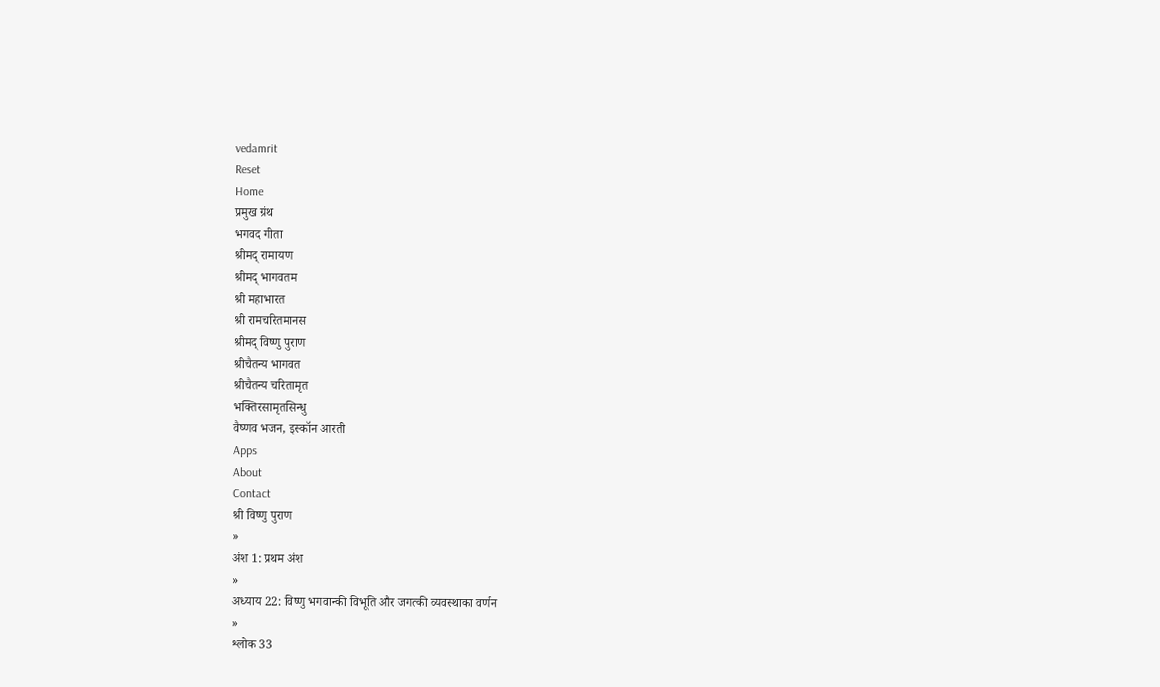vedamrit
Reset
Home
प्रमुख ग्रंथ
भगवद गीता
श्रीमद् रामायण
श्रीमद् भागवतम
श्री महाभारत
श्री रामचरितमानस
श्रीमद् विष्णु पुराण
श्रीचैतन्य भागवत
श्रीचैतन्य चरितामृत
भक्तिरसामृतसिन्धु
वैष्णव भजन, इस्कॉन आरती
Apps
About
Contact
श्री विष्णु पुराण
»
अंश 1: प्रथम अंश
»
अध्याय 22: विष्णु भगवान्की विभूति और जगत्की व्यवस्थाका वर्णन
»
श्लोक 33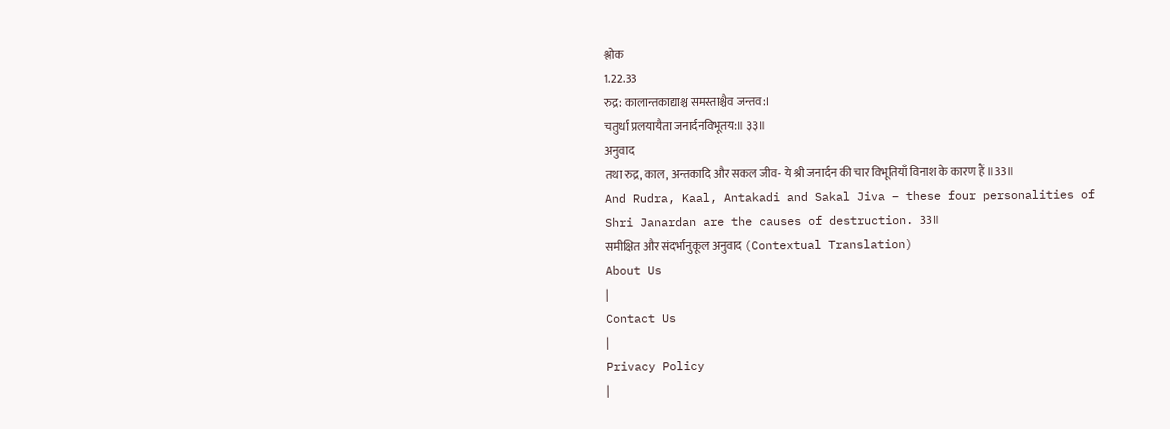श्लोक
1.22.33
रुद्र: कालान्तकाद्याश्च समस्ताश्चैव जन्तव:।
चतुर्धा प्रलयायैता जनार्दनविभूतय:॥ ३३॥
अनुवाद
तथा रुद्र, काल, अन्तकादि और सकल जीव- ये श्री जनार्दन की चार विभूतियाँ विनाश के कारण हैं ॥33॥
And Rudra, Kaal, Antakadi and Sakal Jiva – these four personalities of Shri Janardan are the causes of destruction. 33॥
समीक्षित और संदर्भानुकूल अनुवाद (Contextual Translation)
About Us
|
Contact Us
|
Privacy Policy
|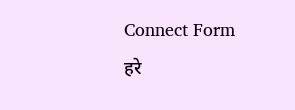Connect Form
हरे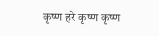कृष्ण हरे कृष्ण कृष्ण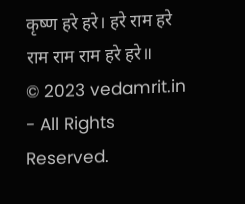कृष्ण हरे हरे। हरे राम हरे राम राम राम हरे हरे॥
© 2023 vedamrit.in - All Rights Reserved.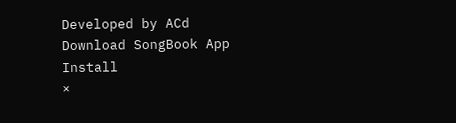Developed by ACd
Download SongBook App
Install
×